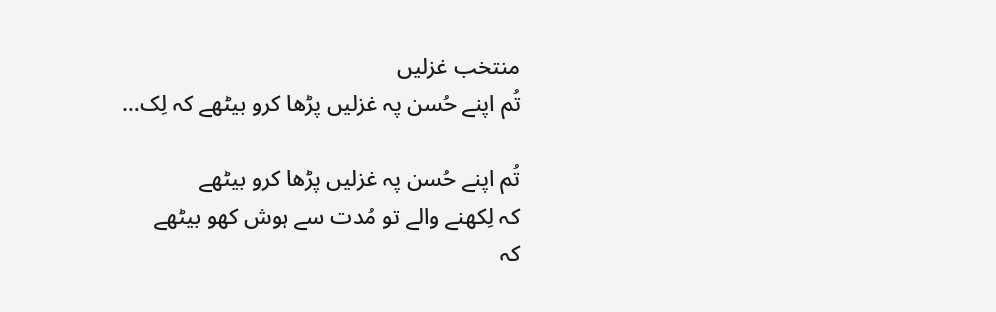منتخب غزلیں
تُم اپنے حُسن پہ غزلیں پڑھا کرو بیٹھے کہ لِک…

تُم اپنے حُسن پہ غزلیں پڑھا کرو بیٹھے
کہ لِکھنے والے تو مُدت سے ہوش کھو بیٹھے
کہ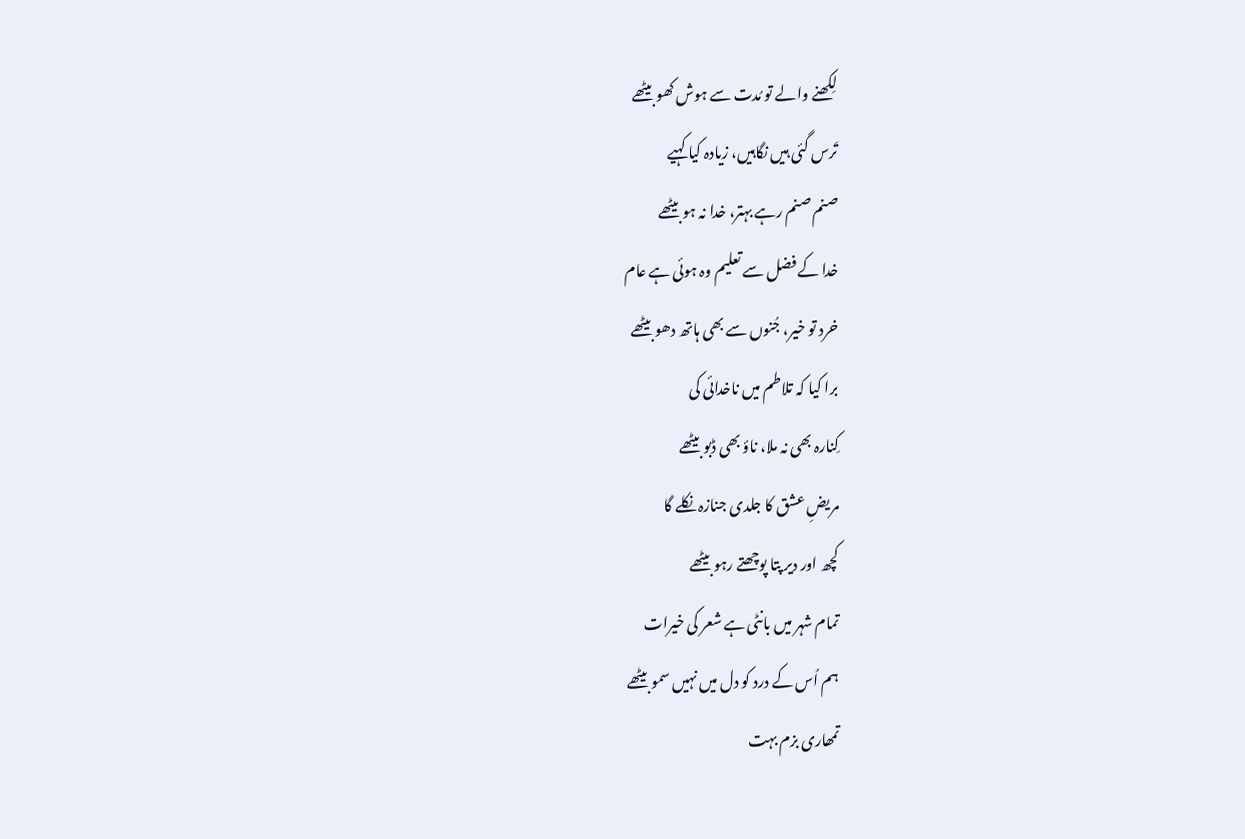لِکھنے والے تو مُدت سے ہوش کھو بیٹھے
تَرس گئی ہیں نگاہیں، زیادہ کیا کہیے
صنم صنم رہے بہتر، خدا نہ ہو بیٹھے
خدا کے فضل سے تعلیم وہ ہوئی ہے عام
خرد تو خیر، جُنوں سے بھی ہاتھ دھو بیٹھے
برا کیا کہ تلاطم میں ناخدائی کی
کِنارہ بھی نہ ملا، ناؤ بھی ڈبو بیٹھے
مریضِ عشق کا جلدی جنازہ نکلے گا
کچھ اور دیر پتا پوچھتے رہو بیٹھے
تمام شہر میں بانٹی ہے شعر کی خیرات
ہم اُس کے درد کو دل میں نہیں سمو بیٹھے
تمھاری بزم بہت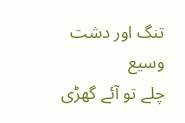تنگ اور دشت وسیع
چلے تو آئے گھڑی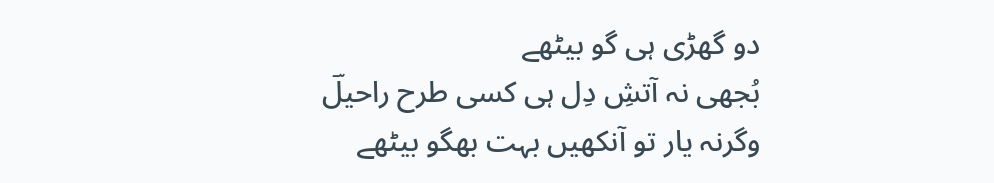دو گھڑی ہی گو بیٹھے
بُجھی نہ آتشِ دِل ہی کسی طرح راحیلؔ
وگرنہ یار تو آنکھیں بہت بھگو بیٹھے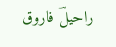راحیلؔ فاروق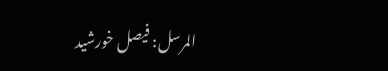المرسل: فیصل خورشید